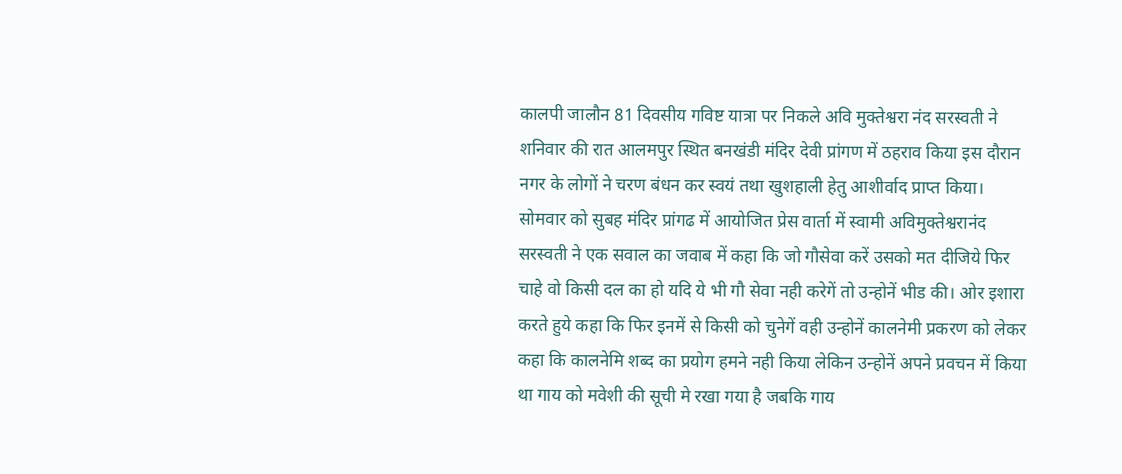कालपी जालौन 81 दिवसीय गविष्ट यात्रा पर निकले अवि मुक्तेश्वरा नंद सरस्वती ने शनिवार की रात आलमपुर स्थित बनखंडी मंदिर देवी प्रांगण में ठहराव किया इस दौरान नगर के लोगों ने चरण बंधन कर स्वयं तथा खुशहाली हेतु आशीर्वाद प्राप्त किया।
सोमवार को सुबह मंदिर प्रांगढ में आयोजित प्रेस वार्ता में स्वामी अविमुक्तेश्वरानंद सरस्वती ने एक सवाल का जवाब में कहा कि जो गौसेवा करें उसको मत दीजिये फिर चाहे वो किसी दल का हो यदि ये भी गौ सेवा नही करेगें तो उन्होनें भीड की। ओर इशारा करते हुये कहा कि फिर इनमें से किसी को चुनेगें वही उन्होनें कालनेमी प्रकरण को लेकर कहा कि कालनेमि शब्द का प्रयोग हमने नही किया लेकिन उन्होनें अपने प्रवचन में किया था गाय को मवेशी की सूची मे रखा गया है जबकि गाय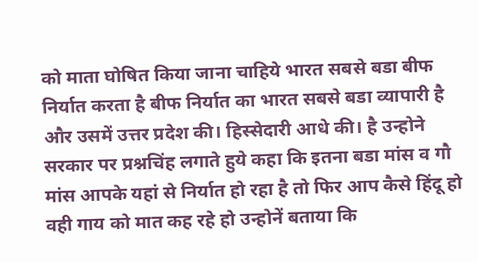को माता घोषित किया जाना चाहिये भारत सबसे बडा बीफ निर्यात करता है बीफ निर्यात का भारत सबसे बडा व्यापारी है और उसमें उत्तर प्रदेश की। हिस्सेदारी आधे की। है उन्होने सरकार पर प्रश्नचिंह लगाते हुये कहा कि इतना बडा मांस व गौ मांस आपके यहां से निर्यात हो रहा है तो फिर आप कैसे हिंदू हो वही गाय को मात कह रहे हो उन्होनें बताया कि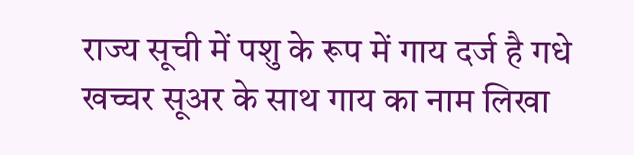राज्य सूची में पशु के रूप में गाय दर्ज है गधे खच्चर सूअर के साथ गाय का नाम लिखा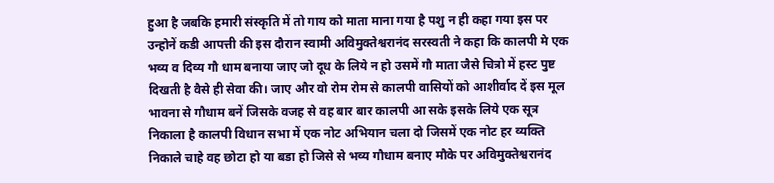हुआ है जबकि हमारी संस्कृति में तो गाय को माता माना गया है पशु न ही कहा गया इस पर उन्होनें कडी आपत्ती की इस दौरान स्वामी अविमुक्तेश्वरानंद सरस्वती ने कहा कि कालपी मे एक भव्य व दिव्य गौ धाम बनाया जाए जो दूध के लिये न हो उसमें गौ माता जैसे चित्रो में हस्ट पुष्ट दिखती है वैसे ही सेवा की। जाए और वो रोम रोम से कालपी वासियों को आशीर्वाद दें इस मूल भावना से गौधाम बनें जिसके वजह से वह बार बार कालपी आ सके इसके लिये एक सूत्र निकाला है कालपी विधान सभा में एक नोट अभियान चला दो जिसमें एक नोट हर व्यक्ति निकाले चाहे वह छोटा हो या बडा हो जिसे से भव्य गौधाम बनाए मौके पर अविमुक्तेश्वरानंद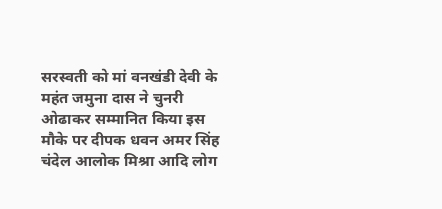सरस्वती को मां वनखंडी देवी के महंत जमुना दास ने चुनरी ओढाकर सम्मानित किया इस मौके पर दीपक धवन अमर सिंह चंदेल आलोक मिश्रा आदि लोग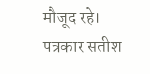मौजूद रहे।
पत्रकार सतीश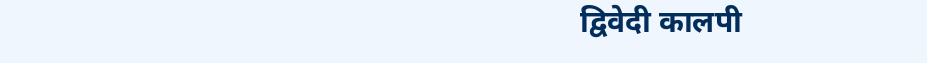द्विवेदी कालपी